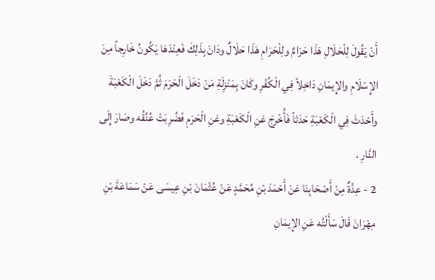أَنْ يَقُولَ لِلْحَلَالِ هَذَا حَرَامٌ ولِلْحَرَامِ هَذَا حَلَالٌ ودَانَ بِذَلِكَ فَعِنْدَهَا يَكُونُ خَارِجاً مِنَ الإِسْلَامِ والإِيمَانِ دَاخِلاً فِي الْكُفْرِ وكَانَ بِمَنْزِلَةِ مَنْ دَخَلَ الْحَرَمَ ثُمَّ دَخَلَ الْكَعْبَةَ وأَحْدَثَ فِي الْكَعْبَةِ حَدَثاً فَأُخْرِجَ عَنِ الْكَعْبَةِ وعَنِ الْحَرَمِ فَضُرِبَتْ عُنُقُه وصَارَ إِلَى النَّارِ .
2 - عِدَّةٌ مِنْ أَصْحَابِنَا عَنْ أَحْمَدَ بْنِ مُحَمَّدٍ عَنْ عُثْمَانَ بْنِ عِيسَى عَنْ سَمَاعَةَ بْنِ مِهْرَانَ قَالَ سَأَلْتُه عَنِ الإِيمَانِ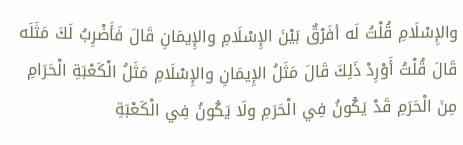والإِسْلَامِ قُلْتُ لَه أفَرْقٌ بَيْنَ الإِسْلَامِ والإِيمَانِ قَالَ فَأَضْرِبُ لَكَ مَثَلَه قَالَ قُلْتُ أَوْرِدْ ذَلِكَ قَالَ مَثَلُ الإِيمَانِ والإِسْلَامِ مَثَلُ الْكَعْبَةِ الْحَرَامِ مِنَ الْحَرَمِ قَدْ يَكُونُ فِي الْحَرَمِ ولَا يَكُونُ فِي الْكَعْبَةِ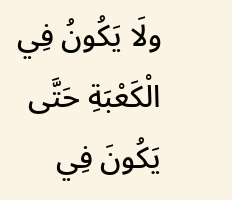ولَا يَكُونُ فِي الْكَعْبَةِ حَتَّى يَكُونَ فِي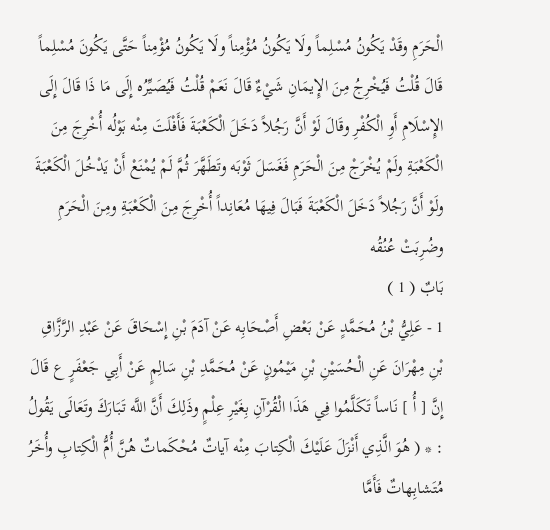الْحَرَمِ وقَدْ يَكُونُ مُسْلِماً ولَا يَكُونُ مُؤْمِناً ولَا يَكُونُ مُؤْمِناً حَتَّى يَكُونَ مُسْلِماً قَالَ قُلْتُ فَيُخْرِجُ مِنَ الإِيمَانِ شَيْءٌ قَالَ نَعَمْ قُلْتُ فَيُصَيِّرُه إِلَى مَا ذَا قَالَ إِلَى الإِسْلَامِ أَوِ الْكُفْرِ وقَالَ لَوْ أَنَّ رَجُلاً دَخَلَ الْكَعْبَةَ فَأَفْلَتَ مِنْه بَوْلُه أُخْرِجَ مِنَ الْكَعْبَةِ ولَمْ يُخْرَجْ مِنَ الْحَرَمِ فَغَسَلَ ثَوْبَه وتَطَهَّرَ ثُمَّ لَمْ يُمْنَعْ أَنْ يَدْخُلَ الْكَعْبَةَ ولَوْ أَنَّ رَجُلاً دَخَلَ الْكَعْبَةَ فَبَالَ فِيهَا مُعَانِداً أُخْرِجَ مِنَ الْكَعْبَةِ ومِنَ الْحَرَمِ وضُرِبَتْ عُنُقُه
بَابٌ ( 1 )
1 - عَلِيُّ بْنُ مُحَمَّدٍ عَنْ بَعْضِ أَصْحَابِه عَنْ آدَمَ بْنِ إِسْحَاقَ عَنْ عَبْدِ الرَّزَّاقِ بْنِ مِهْرَانَ عَنِ الْحُسَيْنِ بْنِ مَيْمُونٍ عَنْ مُحَمَّدِ بْنِ سَالِمٍ عَنْ أَبِي جَعْفَرٍ ع قَالَ إِنَّ [ أُ ] نَاساً تَكَلَّمُوا فِي هَذَا الْقُرْآنِ بِغَيْرِ عِلْمٍ وذَلِكَ أَنَّ اللَّه تَبَارَكَ وتَعَالَى يَقُولُ : * ( هُوَ الَّذِي أَنْزَلَ عَلَيْكَ الْكِتابَ مِنْه آياتٌ مُحْكَماتٌ هُنَّ أُمُّ الْكِتابِ وأُخَرُ مُتَشابِهاتٌ فَأَمَّا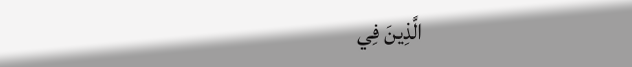الَّذِينَ فِي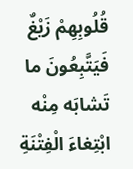قُلُوبِهِمْ زَيْغٌ فَيَتَّبِعُونَ ما تَشابَه مِنْه ابْتِغاءَ الْفِتْنَةِ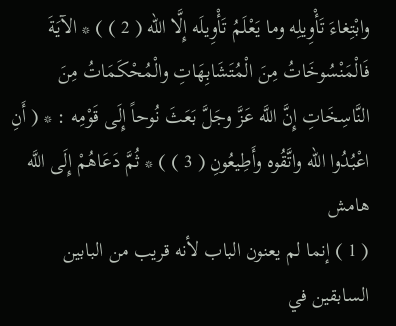وابْتِغاءَ تَأْوِيلِه وما يَعْلَمُ تَأْوِيلَه إِلَّا الله ( 2 ) ) * الآيَةَ فَالْمَنْسُوخَاتُ مِنَ الْمُتَشَابِهَاتِ والْمُحْكَمَاتُ مِنَ النَّاسِخَاتِ إِنَّ اللَّه عَزَّ وجَلَّ بَعَثَ نُوحاً إِلَى قَوْمِه : * ( أَنِ اعْبُدُوا الله واتَّقُوه وأَطِيعُونِ ( 3 ) ) * ثُمَّ دَعَاهُمْ إِلَى اللَّه
هامش
( 1 ) إنما لم يعنون الباب لأنه قريب من البابين السابقين في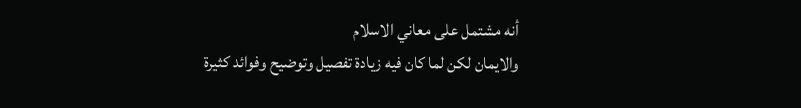أنه مشتمل على معاني الاسلام
والايمان لكن لما كان فيه زيادة تفصيل وتوضيح وفوائد كثيرة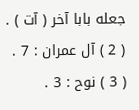جعله بابا آخر ( آت ) .
( 2 ) آل عمران : 7 .
( 3 ) نوح : 3 .